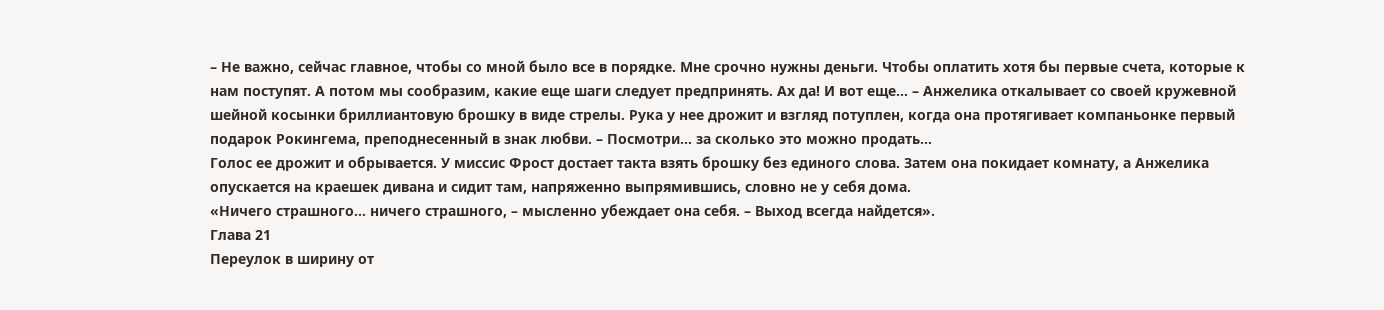– Не важно, сейчас главное, чтобы со мной было все в порядке. Мне срочно нужны деньги. Чтобы оплатить хотя бы первые счета, которые к нам поступят. А потом мы сообразим, какие еще шаги следует предпринять. Ах да! И вот еще… – Анжелика откалывает со своей кружевной шейной косынки бриллиантовую брошку в виде стрелы. Рука у нее дрожит и взгляд потуплен, когда она протягивает компаньонке первый подарок Рокингема, преподнесенный в знак любви. – Посмотри… за сколько это можно продать…
Голос ее дрожит и обрывается. У миссис Фрост достает такта взять брошку без единого слова. Затем она покидает комнату, а Анжелика опускается на краешек дивана и сидит там, напряженно выпрямившись, словно не у себя дома.
«Ничего страшного… ничего страшного, – мысленно убеждает она себя. – Выход всегда найдется».
Глава 21
Переулок в ширину от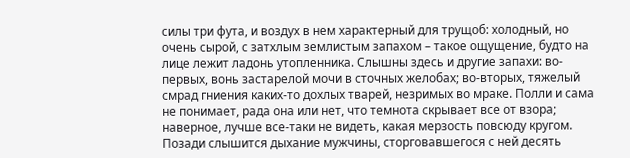силы три фута, и воздух в нем характерный для трущоб: холодный, но очень сырой, с затхлым землистым запахом – такое ощущение, будто на лице лежит ладонь утопленника. Слышны здесь и другие запахи: во-первых, вонь застарелой мочи в сточных желобах; во-вторых, тяжелый смрад гниения каких-то дохлых тварей, незримых во мраке. Полли и сама не понимает, рада она или нет, что темнота скрывает все от взора; наверное, лучше все-таки не видеть, какая мерзость повсюду кругом.
Позади слышится дыхание мужчины, сторговавшегося с ней десять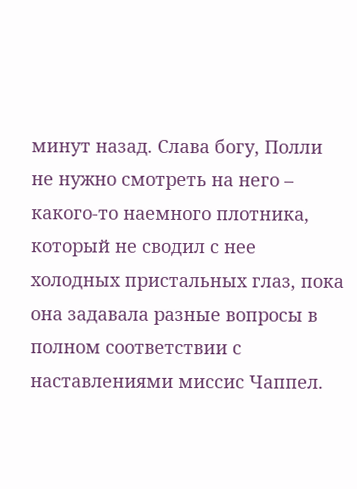минут назад. Слава богу, Полли не нужно смотреть на него – какого-то наемного плотника, который не сводил с нее холодных пристальных глаз, пока она задавала разные вопросы в полном соответствии с наставлениями миссис Чаппел.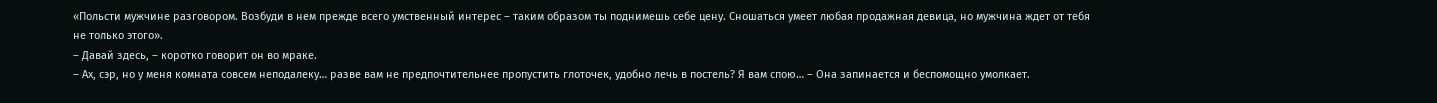«Польсти мужчине разговором. Возбуди в нем прежде всего умственный интерес – таким образом ты поднимешь себе цену. Сношаться умеет любая продажная девица, но мужчина ждет от тебя не только этого».
– Давай здесь, – коротко говорит он во мраке.
– Ах, сэр, но у меня комната совсем неподалеку… разве вам не предпочтительнее пропустить глоточек, удобно лечь в постель? Я вам спою… – Она запинается и беспомощно умолкает.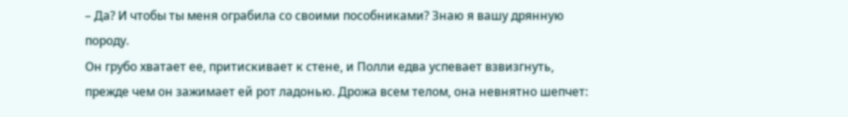– Да? И чтобы ты меня ограбила со своими пособниками? Знаю я вашу дрянную породу.
Он грубо хватает ее, притискивает к стене, и Полли едва успевает взвизгнуть, прежде чем он зажимает ей рот ладонью. Дрожа всем телом, она невнятно шепчет: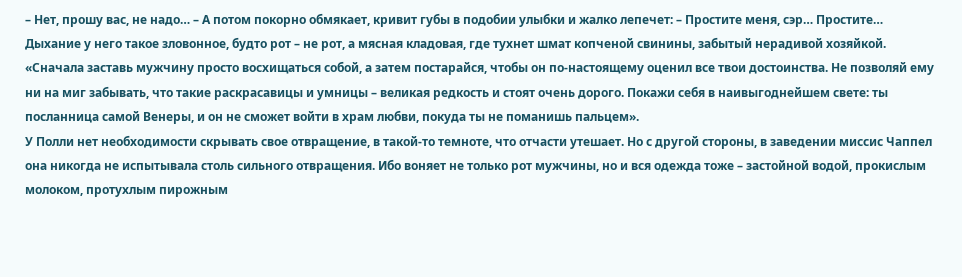– Нет, прошу вас, не надо… – А потом покорно обмякает, кривит губы в подобии улыбки и жалко лепечет: – Простите меня, сэр… Простите…
Дыхание у него такое зловонное, будто рот – не рот, а мясная кладовая, где тухнет шмат копченой свинины, забытый нерадивой хозяйкой.
«Сначала заставь мужчину просто восхищаться собой, а затем постарайся, чтобы он по-настоящему оценил все твои достоинства. Не позволяй ему ни на миг забывать, что такие раскрасавицы и умницы – великая редкость и стоят очень дорого. Покажи себя в наивыгоднейшем свете: ты посланница самой Венеры, и он не сможет войти в храм любви, покуда ты не поманишь пальцем».
У Полли нет необходимости скрывать свое отвращение, в такой-то темноте, что отчасти утешает. Но с другой стороны, в заведении миссис Чаппел она никогда не испытывала столь сильного отвращения. Ибо воняет не только рот мужчины, но и вся одежда тоже – застойной водой, прокислым молоком, протухлым пирожным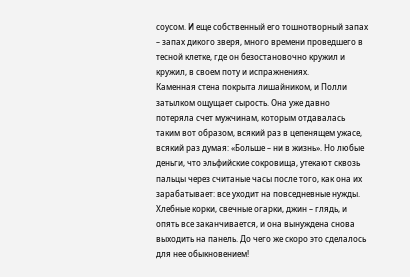соусом. И еще собственный его тошнотворный запах – запах дикого зверя, много времени проведшего в тесной клетке, где он безостановочно кружил и кружил, в своем поту и испражнениях.
Каменная стена покрыта лишайником, и Полли затылком ощущает сырость. Она уже давно потеряла счет мужчинам, которым отдавалась таким вот образом, всякий раз в цепенящем ужасе, всякий раз думая: «Больше – ни в жизнь». Но любые деньги, что эльфийские сокровища, утекают сквозь пальцы через считаные часы после того, как она их зарабатывает: все уходит на повседневные нужды. Хлебные корки, свечные огарки, джин – глядь, и опять все заканчивается, и она вынуждена снова выходить на панель. До чего же скоро это сделалось для нее обыкновением!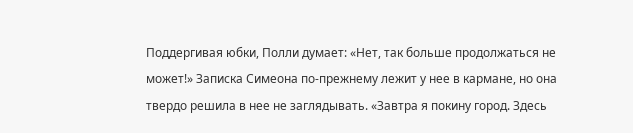Поддергивая юбки, Полли думает: «Нет, так больше продолжаться не может!» Записка Симеона по-прежнему лежит у нее в кармане, но она твердо решила в нее не заглядывать. «Завтра я покину город. Здесь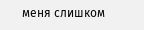меня слишком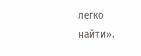легко найти».